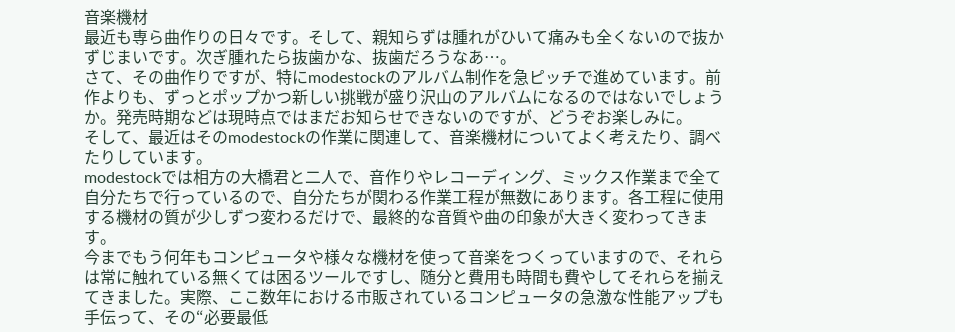音楽機材
最近も専ら曲作りの日々です。そして、親知らずは腫れがひいて痛みも全くないので抜かずじまいです。次ぎ腫れたら抜歯かな、抜歯だろうなあ…。
さて、その曲作りですが、特にmodestockのアルバム制作を急ピッチで進めています。前作よりも、ずっとポップかつ新しい挑戦が盛り沢山のアルバムになるのではないでしょうか。発売時期などは現時点ではまだお知らせできないのですが、どうぞお楽しみに。
そして、最近はそのmodestockの作業に関連して、音楽機材についてよく考えたり、調べたりしています。
modestockでは相方の大橋君と二人で、音作りやレコーディング、ミックス作業まで全て自分たちで行っているので、自分たちが関わる作業工程が無数にあります。各工程に使用する機材の質が少しずつ変わるだけで、最終的な音質や曲の印象が大きく変わってきます。
今までもう何年もコンピュータや様々な機材を使って音楽をつくっていますので、それらは常に触れている無くては困るツールですし、随分と費用も時間も費やしてそれらを揃えてきました。実際、ここ数年における市販されているコンピュータの急激な性能アップも手伝って、その“必要最低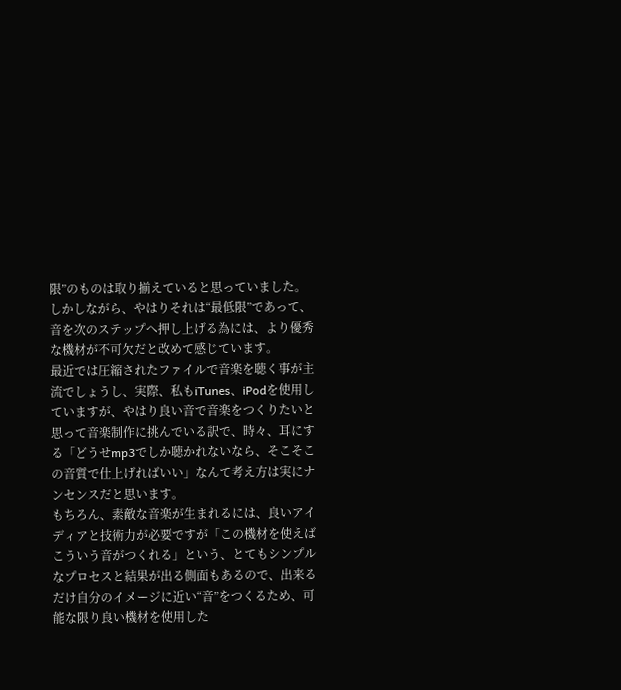限”のものは取り揃えていると思っていました。
しかしながら、やはりそれは“最低限”であって、音を次のステップへ押し上げる為には、より優秀な機材が不可欠だと改めて感じています。
最近では圧縮されたファイルで音楽を聴く事が主流でしょうし、実際、私もiTunes、iPodを使用していますが、やはり良い音で音楽をつくりたいと思って音楽制作に挑んでいる訳で、時々、耳にする「どうせmp3でしか聴かれないなら、そこそこの音質で仕上げればいい」なんて考え方は実にナンセンスだと思います。
もちろん、素敵な音楽が生まれるには、良いアイディアと技術力が必要ですが「この機材を使えばこういう音がつくれる」という、とてもシンプルなプロセスと結果が出る側面もあるので、出来るだけ自分のイメージに近い“音”をつくるため、可能な限り良い機材を使用した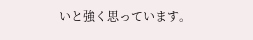いと強く思っています。